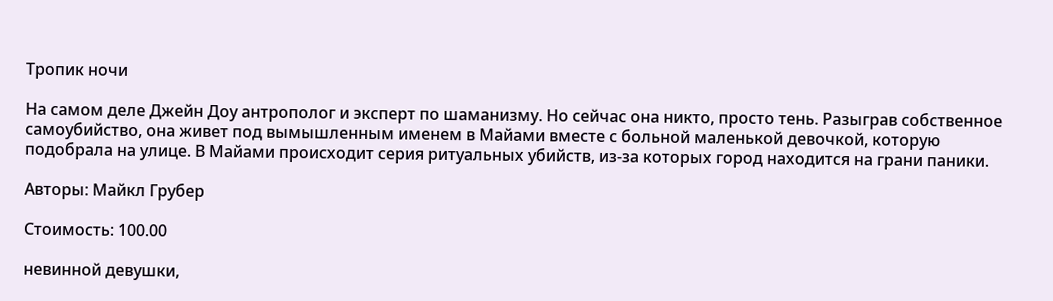Тропик ночи

На самом деле Джейн Доу антрополог и эксперт по шаманизму. Но сейчас она никто, просто тень. Разыграв собственное самоубийство, она живет под вымышленным именем в Майами вместе с больной маленькой девочкой, которую подобрала на улице. В Майами происходит серия ритуальных убийств, из-за которых город находится на грани паники.

Авторы: Майкл Грубер

Стоимость: 100.00

невинной девушки,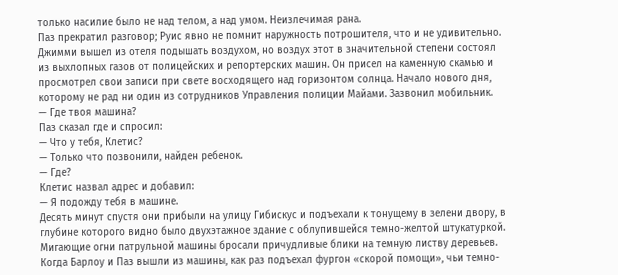только насилие было не над телом, а над умом. Неизлечимая рана.
Паз прекратил разговор; Руис явно не помнит наружность потрошителя, что и не удивительно. Джимми вышел из отеля подышать воздухом, но воздух этот в значительной степени состоял из выхлопных газов от полицейских и репортерских машин. Он присел на каменную скамью и просмотрел свои записи при свете восходящего над горизонтом солнца. Начало нового дня, которому не рад ни один из сотрудников Управления полиции Майами. Зазвонил мобильник.
— Где твоя машина?
Паз сказал где и спросил:
— Что у тебя, Клетис?
— Только что позвонили, найден ребенок.
— Где?
Клетис назвал адрес и добавил:
— Я подожду тебя в машине.
Десять минут спустя они прибыли на улицу Гибискус и подъехали к тонущему в зелени двору, в глубине которого видно было двухэтажное здание с облупившейся темно-желтой штукатуркой. Мигающие огни патрульной машины бросали причудливые блики на темную листву деревьев. Когда Барлоу и Паз вышли из машины, как раз подъехал фургон «скорой помощи», чьи темно-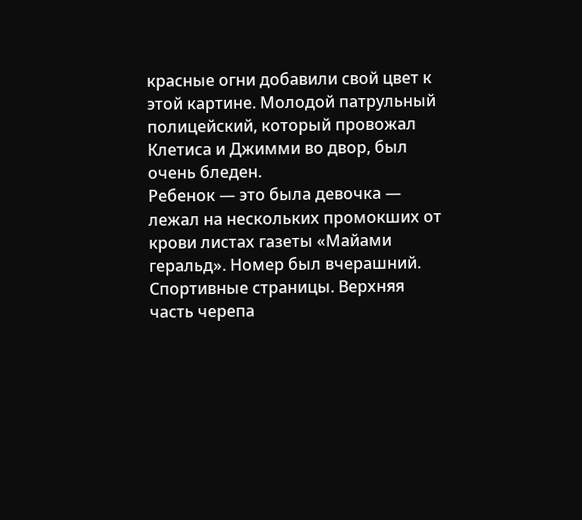красные огни добавили свой цвет к этой картине. Молодой патрульный полицейский, который провожал Клетиса и Джимми во двор, был очень бледен.
Ребенок — это была девочка — лежал на нескольких промокших от крови листах газеты «Майами геральд». Номер был вчерашний. Спортивные страницы. Верхняя часть черепа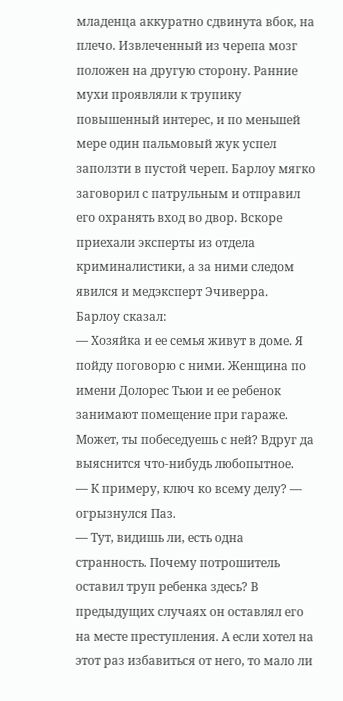младенца аккуратно сдвинута вбок, на плечо. Извлеченный из черепа мозг положен на другую сторону. Ранние мухи проявляли к трупику повышенный интерес, и по меньшей мере один пальмовый жук успел заползти в пустой череп. Барлоу мягко заговорил с патрульным и отправил его охранять вход во двор. Вскоре приехали эксперты из отдела криминалистики, а за ними следом явился и медэксперт Эчиверра.
Барлоу сказал:
— Хозяйка и ее семья живут в доме. Я пойду поговорю с ними. Женщина по имени Долорес Тьюи и ее ребенок занимают помещение при гараже. Может, ты побеседуешь с ней? Вдруг да выяснится что-нибудь любопытное.
— К примеру, ключ ко всему делу? — огрызнулся Паз.
— Тут, видишь ли, есть одна странность. Почему потрошитель оставил труп ребенка здесь? В предыдущих случаях он оставлял его на месте преступления. А если хотел на этот раз избавиться от него, то мало ли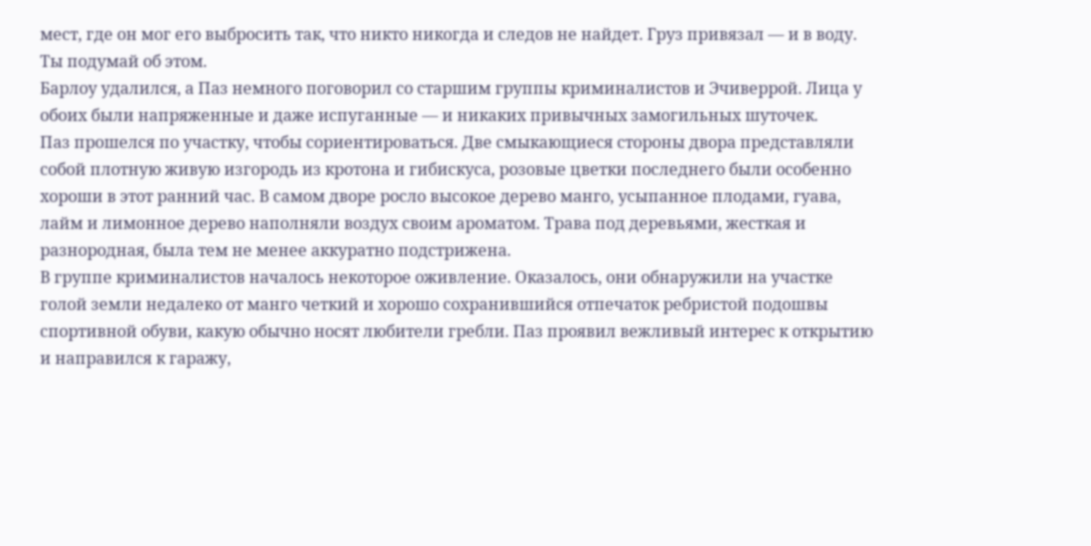мест, где он мог его выбросить так, что никто никогда и следов не найдет. Груз привязал — и в воду. Ты подумай об этом.
Барлоу удалился, а Паз немного поговорил со старшим группы криминалистов и Эчиверрой. Лица у обоих были напряженные и даже испуганные — и никаких привычных замогильных шуточек.
Паз прошелся по участку, чтобы сориентироваться. Две смыкающиеся стороны двора представляли собой плотную живую изгородь из кротона и гибискуса, розовые цветки последнего были особенно хороши в этот ранний час. В самом дворе росло высокое дерево манго, усыпанное плодами, гуава, лайм и лимонное дерево наполняли воздух своим ароматом. Трава под деревьями, жесткая и разнородная, была тем не менее аккуратно подстрижена.
В группе криминалистов началось некоторое оживление. Оказалось, они обнаружили на участке голой земли недалеко от манго четкий и хорошо сохранившийся отпечаток ребристой подошвы спортивной обуви, какую обычно носят любители гребли. Паз проявил вежливый интерес к открытию и направился к гаражу,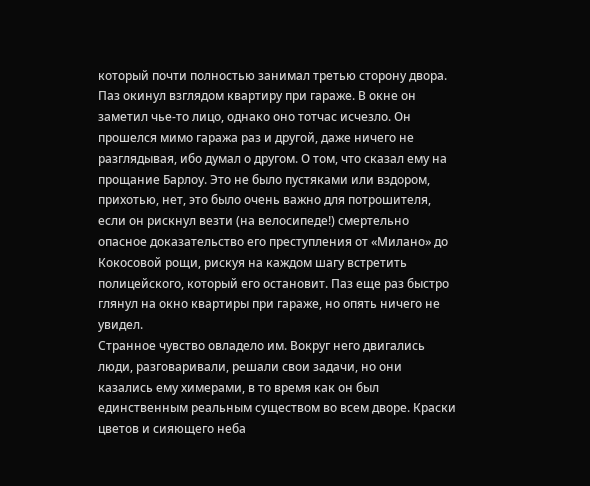который почти полностью занимал третью сторону двора.
Паз окинул взглядом квартиру при гараже. В окне он заметил чье-то лицо, однако оно тотчас исчезло. Он прошелся мимо гаража раз и другой, даже ничего не разглядывая, ибо думал о другом. О том, что сказал ему на прощание Барлоу. Это не было пустяками или вздором, прихотью, нет, это было очень важно для потрошителя, если он рискнул везти (на велосипеде!) смертельно опасное доказательство его преступления от «Милано» до Кокосовой рощи, рискуя на каждом шагу встретить полицейского, который его остановит. Паз еще раз быстро глянул на окно квартиры при гараже, но опять ничего не увидел.
Странное чувство овладело им. Вокруг него двигались люди, разговаривали, решали свои задачи, но они казались ему химерами, в то время как он был единственным реальным существом во всем дворе. Краски цветов и сияющего неба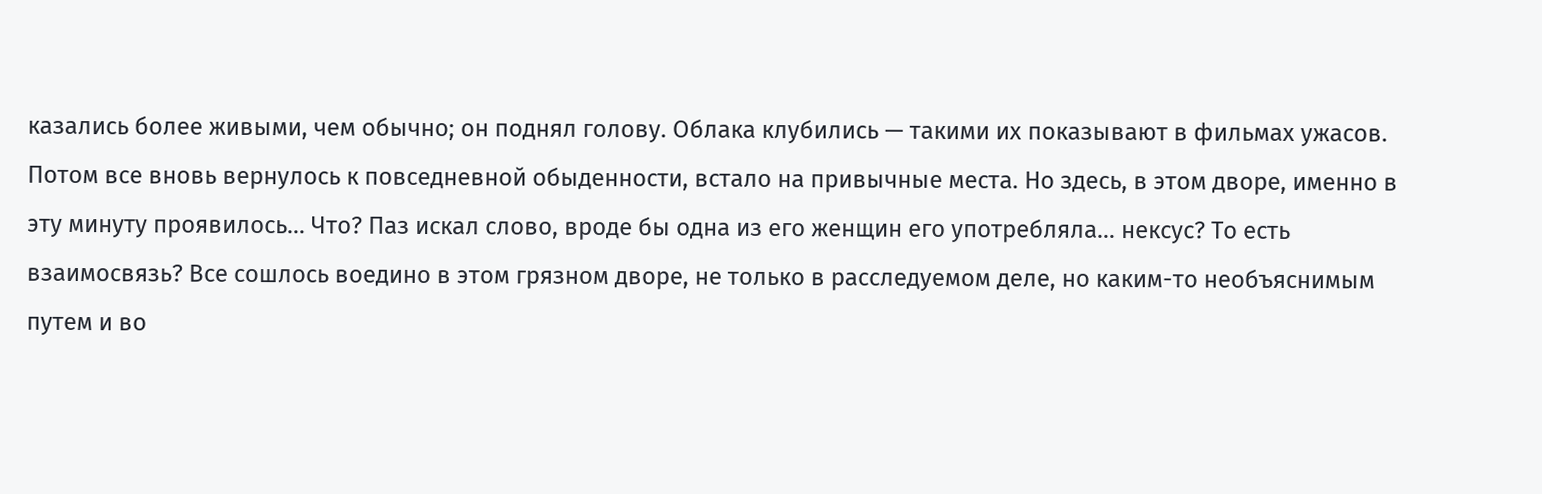казались более живыми, чем обычно; он поднял голову. Облака клубились — такими их показывают в фильмах ужасов. Потом все вновь вернулось к повседневной обыденности, встало на привычные места. Но здесь, в этом дворе, именно в эту минуту проявилось… Что? Паз искал слово, вроде бы одна из его женщин его употребляла… нексус? То есть взаимосвязь? Все сошлось воедино в этом грязном дворе, не только в расследуемом деле, но каким-то необъяснимым путем и во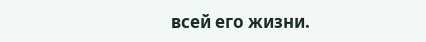всей его жизни.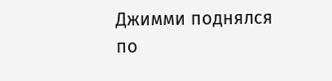Джимми поднялся по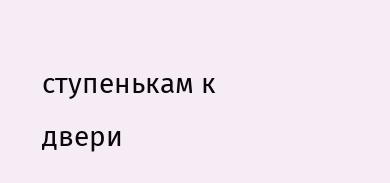ступенькам к двери